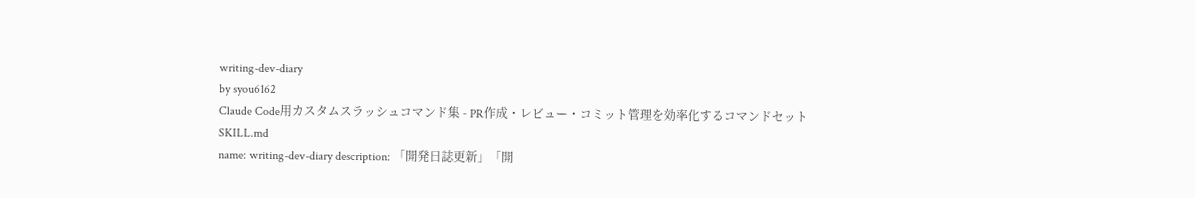writing-dev-diary
by syou6162
Claude Code用カスタムスラッシュコマンド集 - PR作成・レビュー・コミット管理を効率化するコマンドセット
SKILL.md
name: writing-dev-diary description: 「開発日誌更新」「開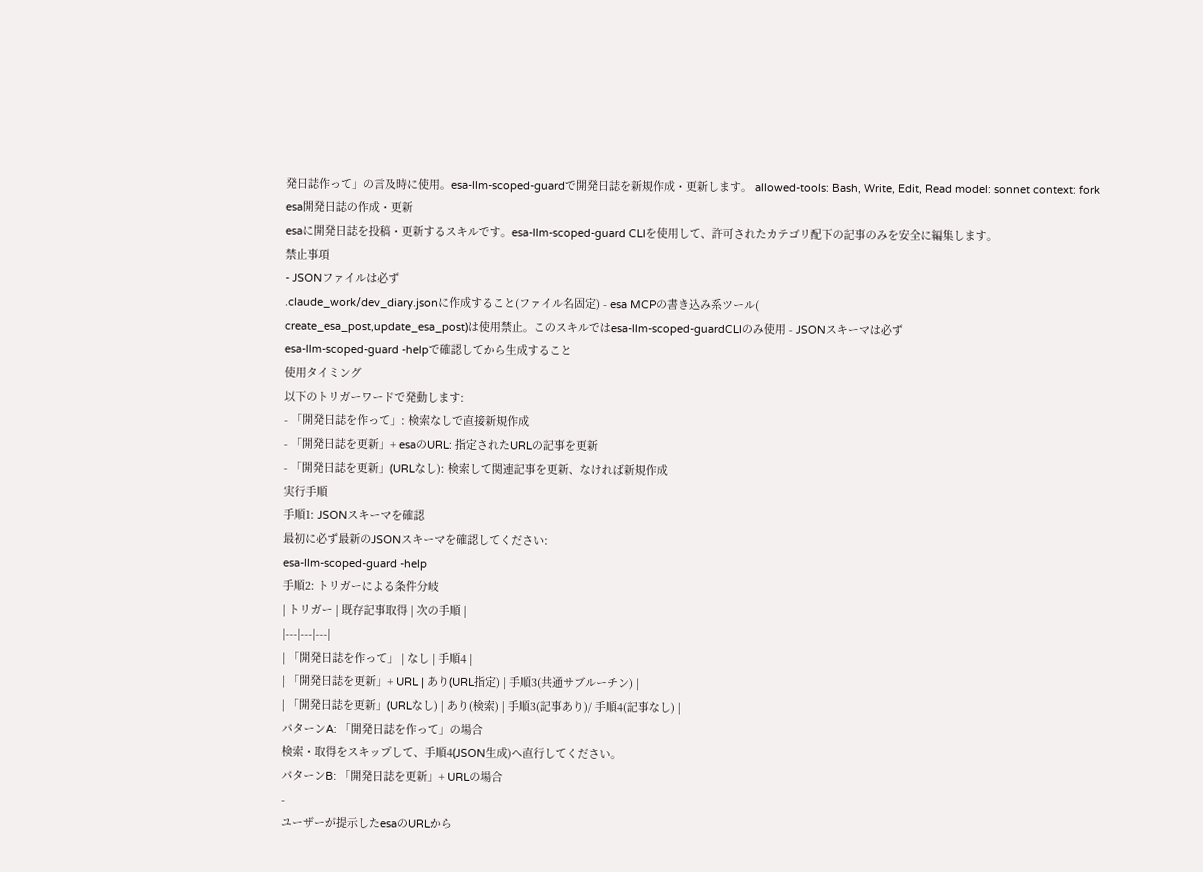発日誌作って」の言及時に使用。esa-llm-scoped-guardで開発日誌を新規作成・更新します。 allowed-tools: Bash, Write, Edit, Read model: sonnet context: fork
esa開発日誌の作成・更新
esaに開発日誌を投稿・更新するスキルです。esa-llm-scoped-guard CLIを使用して、許可されたカテゴリ配下の記事のみを安全に編集します。
禁止事項
- JSONファイルは必ず
.claude_work/dev_diary.jsonに作成すること(ファイル名固定) - esa MCPの書き込み系ツール(
create_esa_post,update_esa_post)は使用禁止。このスキルではesa-llm-scoped-guardCLIのみ使用 - JSONスキーマは必ず
esa-llm-scoped-guard -helpで確認してから生成すること
使用タイミング
以下のトリガーワードで発動します:
- 「開発日誌を作って」: 検索なしで直接新規作成
- 「開発日誌を更新」+ esaのURL: 指定されたURLの記事を更新
- 「開発日誌を更新」(URLなし): 検索して関連記事を更新、なければ新規作成
実行手順
手順1: JSONスキーマを確認
最初に必ず最新のJSONスキーマを確認してください:
esa-llm-scoped-guard -help
手順2: トリガーによる条件分岐
| トリガー | 既存記事取得 | 次の手順 |
|---|---|---|
| 「開発日誌を作って」 | なし | 手順4 |
| 「開発日誌を更新」+ URL | あり(URL指定) | 手順3(共通サブルーチン) |
| 「開発日誌を更新」(URLなし) | あり(検索) | 手順3(記事あり)/ 手順4(記事なし) |
パターンA: 「開発日誌を作って」の場合
検索・取得をスキップして、手順4(JSON生成)へ直行してください。
パターンB: 「開発日誌を更新」+ URLの場合
-
ユーザーが提示したesaのURLから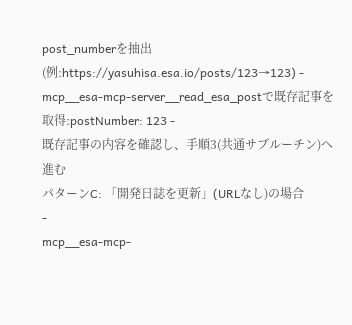post_numberを抽出(例:https://yasuhisa.esa.io/posts/123→123) -
mcp__esa-mcp-server__read_esa_postで既存記事を取得:postNumber: 123 -
既存記事の内容を確認し、手順3(共通サブルーチン)へ進む
パターンC: 「開発日誌を更新」(URLなし)の場合
-
mcp__esa-mcp-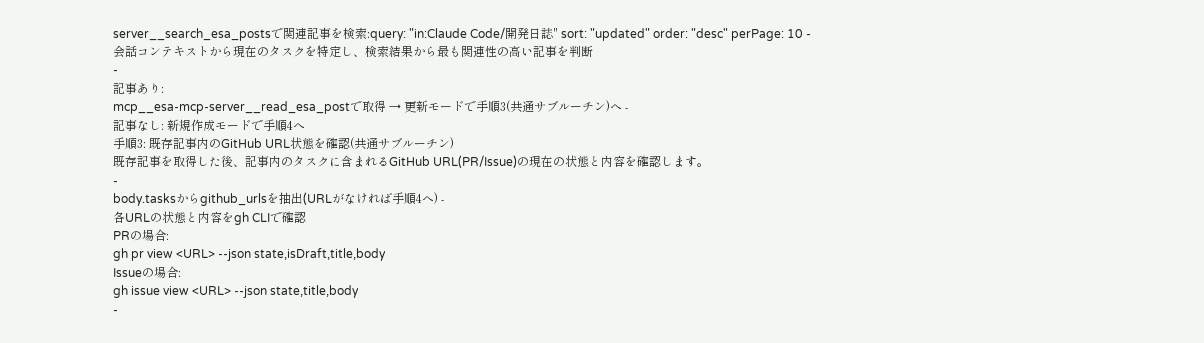server__search_esa_postsで関連記事を検索:query: "in:Claude Code/開発日誌" sort: "updated" order: "desc" perPage: 10 -
会話コンテキストから現在のタスクを特定し、検索結果から最も関連性の高い記事を判断
-
記事あり:
mcp__esa-mcp-server__read_esa_postで取得 → 更新モードで手順3(共通サブルーチン)へ -
記事なし: 新規作成モードで手順4へ
手順3: 既存記事内のGitHub URL状態を確認(共通サブルーチン)
既存記事を取得した後、記事内のタスクに含まれるGitHub URL(PR/Issue)の現在の状態と内容を確認します。
-
body.tasksからgithub_urlsを抽出(URLがなければ手順4へ) -
各URLの状態と内容をgh CLIで確認
PRの場合:
gh pr view <URL> --json state,isDraft,title,body
Issueの場合:
gh issue view <URL> --json state,title,body
-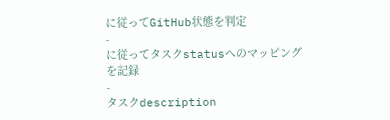に従ってGitHub状態を判定
-
に従ってタスクstatusへのマッピングを記録
-
タスクdescription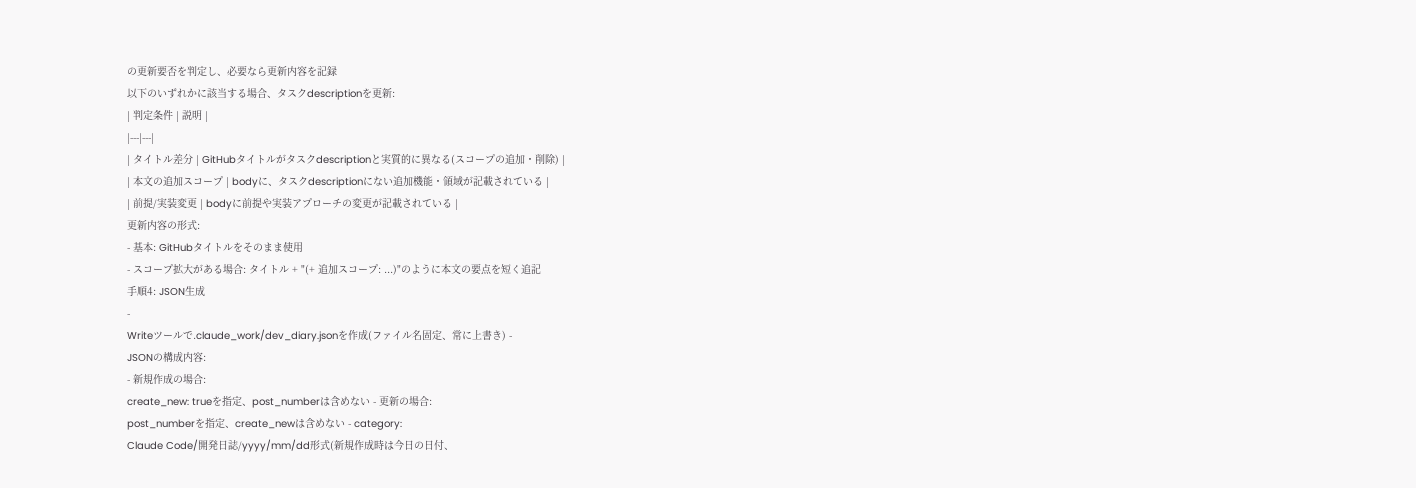の更新要否を判定し、必要なら更新内容を記録
以下のいずれかに該当する場合、タスクdescriptionを更新:
| 判定条件 | 説明 |
|---|---|
| タイトル差分 | GitHubタイトルがタスクdescriptionと実質的に異なる(スコープの追加・削除) |
| 本文の追加スコープ | bodyに、タスクdescriptionにない追加機能・領域が記載されている |
| 前提/実装変更 | bodyに前提や実装アプローチの変更が記載されている |
更新内容の形式:
- 基本: GitHubタイトルをそのまま使用
- スコープ拡大がある場合: タイトル + "(+ 追加スコープ: ...)"のように本文の要点を短く追記
手順4: JSON生成
-
Writeツールで.claude_work/dev_diary.jsonを作成(ファイル名固定、常に上書き) -
JSONの構成内容:
- 新規作成の場合:
create_new: trueを指定、post_numberは含めない - 更新の場合:
post_numberを指定、create_newは含めない - category:
Claude Code/開発日誌/yyyy/mm/dd形式(新規作成時は今日の日付、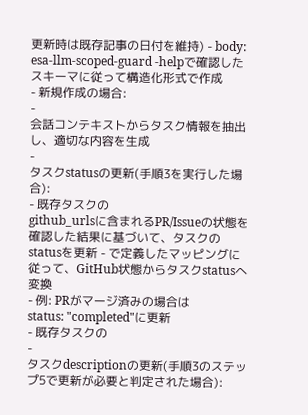更新時は既存記事の日付を維持) - body:
esa-llm-scoped-guard -helpで確認したスキーマに従って構造化形式で作成
- 新規作成の場合:
-
会話コンテキストからタスク情報を抽出し、適切な内容を生成
-
タスクstatusの更新(手順3を実行した場合):
- 既存タスクの
github_urlsに含まれるPR/Issueの状態を確認した結果に基づいて、タスクのstatusを更新 - で定義したマッピングに従って、GitHub状態からタスクstatusへ変換
- 例: PRがマージ済みの場合は
status: "completed"に更新
- 既存タスクの
-
タスクdescriptionの更新(手順3のステップ5で更新が必要と判定された場合):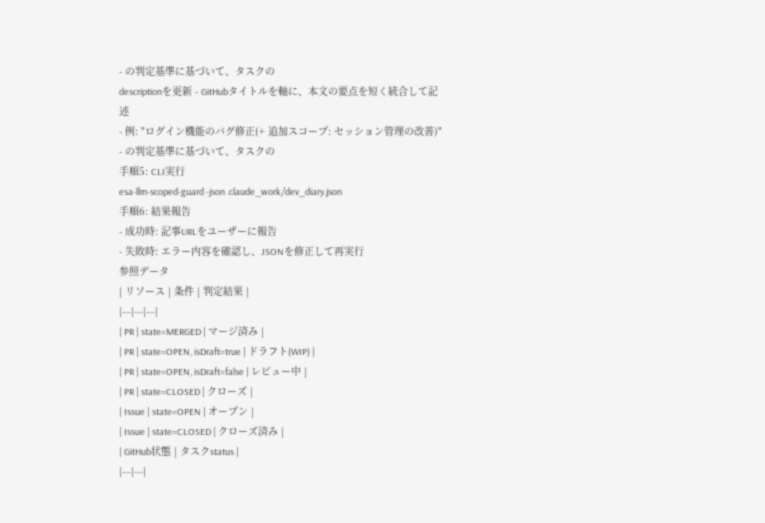- の判定基準に基づいて、タスクの
descriptionを更新 - GitHubタイトルを軸に、本文の要点を短く統合して記述
- 例: "ログイン機能のバグ修正(+ 追加スコープ: セッション管理の改善)"
- の判定基準に基づいて、タスクの
手順5: CLI実行
esa-llm-scoped-guard -json .claude_work/dev_diary.json
手順6: 結果報告
- 成功時: 記事URLをユーザーに報告
- 失敗時: エラー内容を確認し、JSONを修正して再実行
参照データ
| リソース | 条件 | 判定結果 |
|---|---|---|
| PR | state=MERGED | マージ済み |
| PR | state=OPEN, isDraft=true | ドラフト(WIP) |
| PR | state=OPEN, isDraft=false | レビュー中 |
| PR | state=CLOSED | クローズ |
| Issue | state=OPEN | オープン |
| Issue | state=CLOSED | クローズ済み |
| GitHub状態 | タスクstatus |
|---|---|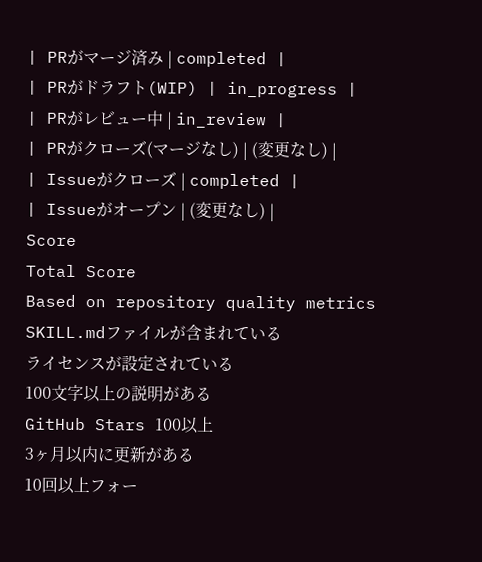| PRがマージ済み | completed |
| PRがドラフト(WIP) | in_progress |
| PRがレビュー中 | in_review |
| PRがクローズ(マージなし) | (変更なし) |
| Issueがクローズ | completed |
| Issueがオープン | (変更なし) |
Score
Total Score
Based on repository quality metrics
SKILL.mdファイルが含まれている
ライセンスが設定されている
100文字以上の説明がある
GitHub Stars 100以上
3ヶ月以内に更新がある
10回以上フォー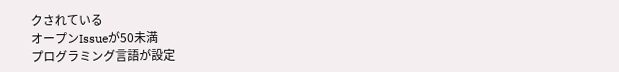クされている
オープンIssueが50未満
プログラミング言語が設定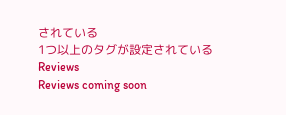されている
1つ以上のタグが設定されている
Reviews
Reviews coming soon